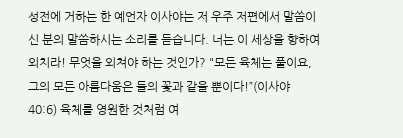성전에 거하는 한 예언자 이사야는 저 우주 저편에서 말씀이신 분의 말씀하시는 소리를 듣습니다. 너는 이 세상을 향하여 외치라! 무엇을 외쳐야 하는 것인가? "모든 육체는 풀이요, 그의 모든 아름다움은 들의 꽃과 같을 뿐이다!”(이사야 40:6) 육체를 영원한 것처럼 여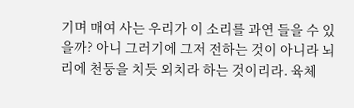기며 매여 사는 우리가 이 소리를 과연 들을 수 있을까? 아니 그러기에 그저 전하는 것이 아니라 뇌리에 천둥을 치듯 외치라 하는 것이리라. 육체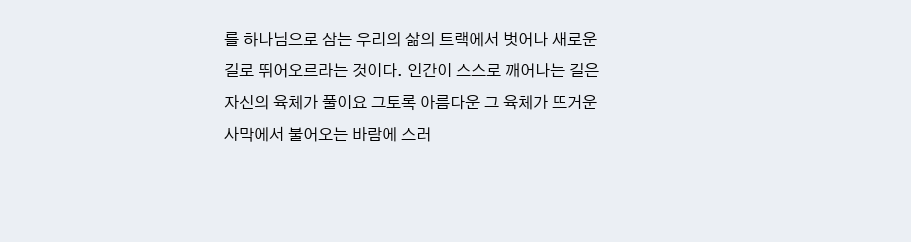를 하나님으로 삼는 우리의 삶의 트랙에서 벗어나 새로운 길로 뛰어오르라는 것이다. 인간이 스스로 깨어나는 길은 자신의 육체가 풀이요 그토록 아름다운 그 육체가 뜨거운 사막에서 불어오는 바람에 스러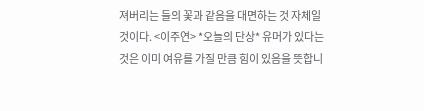져버리는 들의 꽃과 같음을 대면하는 것 자체일 것이다. <이주연> *오늘의 단상* 유머가 있다는 것은 이미 여유를 가질 만큼 힘이 있음을 뜻합니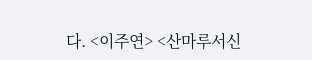다. <이주연> <산마루서신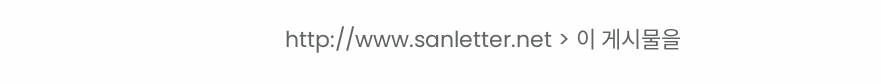http://www.sanletter.net > 이 게시물을